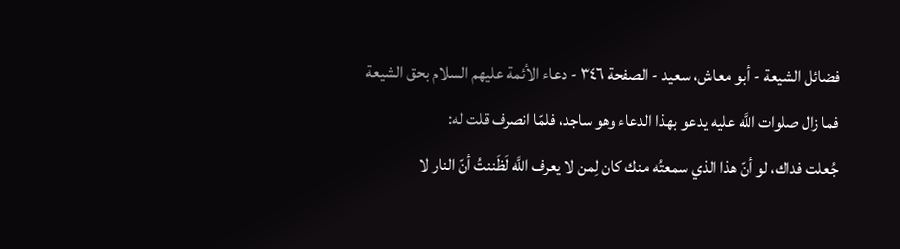فضائل الشيعة - أبو معاش، سعيد - الصفحة ٣٤٦ - دعاء الأئمة عليهم السلام بحق الشيعة
فما زال صلوات اللَّه عليه يدعو بهذا الدعاء وهو ساجد، فلمّا انصرف قلت له:
جُعلت فداك، لو أنّ هذا الذي سمعتُه منك كان لِمن لا يعرف اللَّه لَظَننتُ أنّ النار لا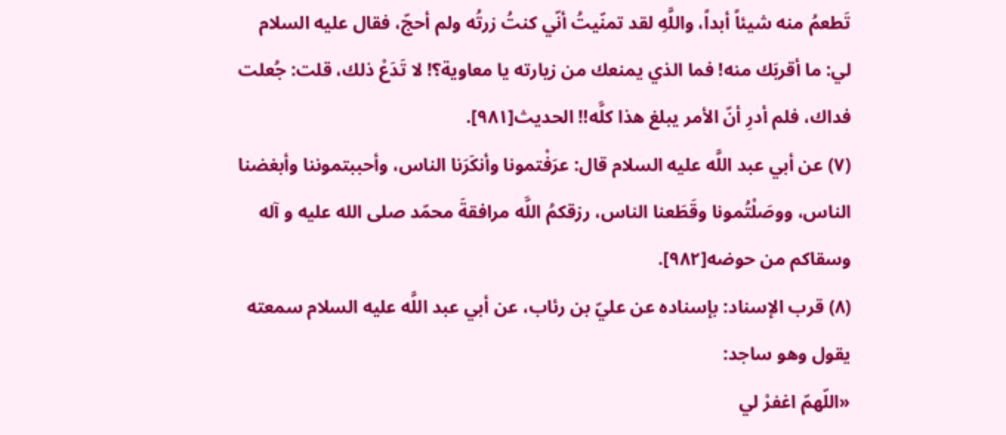تَطعمُ منه شيئاً أبداً، واللَّهِ لقد تمنّيتُ أنّي كنتُ زرتُه ولم أحجّ، فقال عليه السلام لي: ما أقربَك منه! فما الذي يمنعك من زيارته يا معاوية؟! لا تَدَعْ ذلك، قلت: جُعلت فداك، فلم أدرِ أنّ الأمر يبلغ هذا كلَّه!! الحديث[٩٨١].
(٧) عن أبي عبد اللَّه عليه السلام قال: عرَفْتمونا وأنكَرَنا الناس، وأحببتموننا وأبغضنا الناس، ووصَلْتُمونا وقَطَعنا الناس، رزقكمُ اللَّه مرافقةَ محمّد صلى الله عليه و آله وسقاكم من حوضه[٩٨٢].
(٨) قرب الإسناد: بإسناده عن عليّ بن رئاب، عن أبي عبد اللَّه عليه السلام سمعته يقول وهو ساجد:
«اللّهمّ اغفرْ لي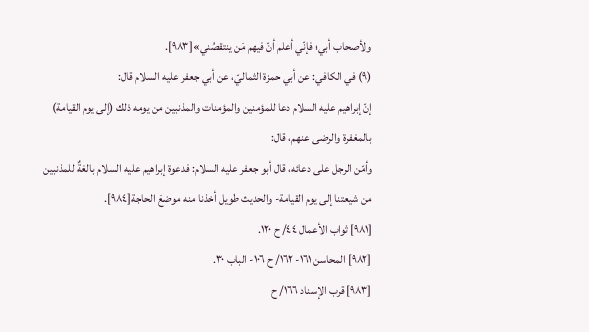ولأصحاب أبي؛ فإنّي أعلم أنّ فيهم مَن ينتقصُني»[٩٨٣].
(٩) في الكافي: عن أبي حمزة الثماليّ، عن أبي جعفر عليه السلام قال:
إنّ إبراهيم عليه السلام دعا للمؤمنين والمؤمنات والمذنبين من يومه ذلك (إلى يوم القيامة) بالمغفرة والرضى عنهم، قال:
وأمّن الرجل على دعائه، قال أبو جعفر عليه السلام: فدعوة إبراهيم عليه السلام بالغةٌ للمذنبين من شيعتنا إلى يوم القيامة- والحديث طويل أخذنا منه موضعَ الحاجة[٩٨٤].
[٩٨١] ثواب الأعمال ٤٤/ ح ١٢٠.
[٩٨٢] المحاسن ١٦١- ١٦٢/ ح ١٠٦- الباب ٣٠.
[٩٨٣] قرب الإسناد ١٦٦/ ح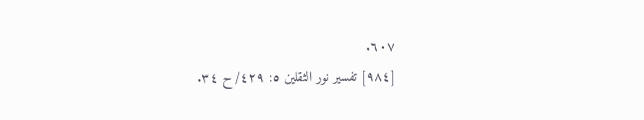٦٠٧.
[٩٨٤] تفسير نور الثقلين ٥: ٤٢٩/ ح ٣٤.